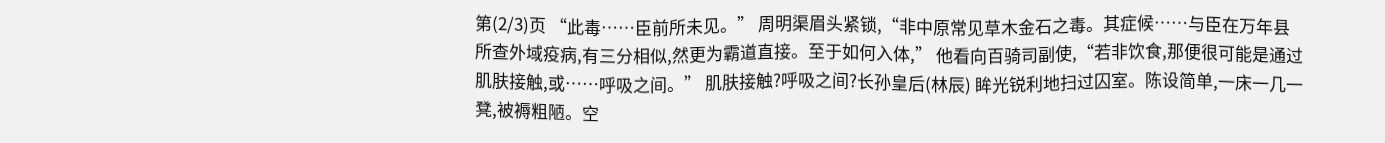第(2/3)页 “此毒……臣前所未见。” 周明渠眉头紧锁,“非中原常见草木金石之毒。其症候……与臣在万年县所查外域疫病,有三分相似,然更为霸道直接。至于如何入体,” 他看向百骑司副使,“若非饮食,那便很可能是通过肌肤接触,或……呼吸之间。” 肌肤接触?呼吸之间?长孙皇后(林辰) 眸光锐利地扫过囚室。陈设简单,一床一几一凳,被褥粗陋。空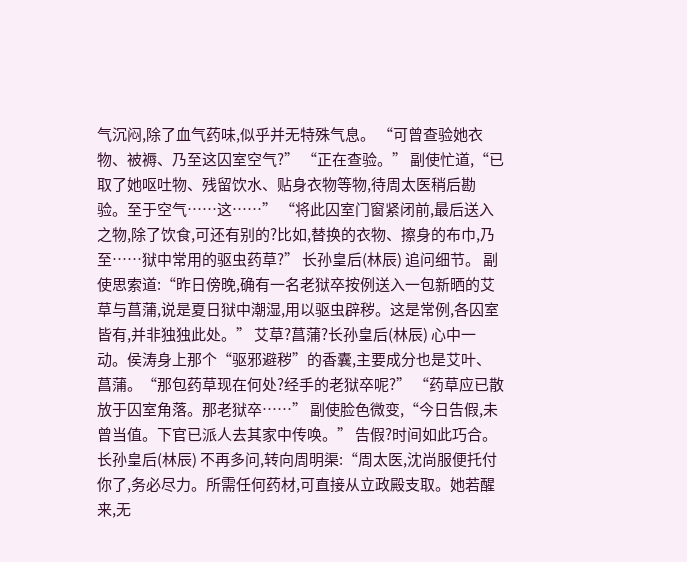气沉闷,除了血气药味,似乎并无特殊气息。 “可曾查验她衣物、被褥、乃至这囚室空气?” “正在查验。” 副使忙道,“已取了她呕吐物、残留饮水、贴身衣物等物,待周太医稍后勘验。至于空气……这……” “将此囚室门窗紧闭前,最后送入之物,除了饮食,可还有别的?比如,替换的衣物、擦身的布巾,乃至……狱中常用的驱虫药草?” 长孙皇后(林辰) 追问细节。 副使思索道:“昨日傍晚,确有一名老狱卒按例送入一包新晒的艾草与菖蒲,说是夏日狱中潮湿,用以驱虫辟秽。这是常例,各囚室皆有,并非独独此处。” 艾草?菖蒲?长孙皇后(林辰) 心中一动。侯涛身上那个“驱邪避秽”的香囊,主要成分也是艾叶、菖蒲。“那包药草现在何处?经手的老狱卒呢?” “药草应已散放于囚室角落。那老狱卒……” 副使脸色微变,“今日告假,未曾当值。下官已派人去其家中传唤。” 告假?时间如此巧合。长孙皇后(林辰) 不再多问,转向周明渠:“周太医,沈尚服便托付你了,务必尽力。所需任何药材,可直接从立政殿支取。她若醒来,无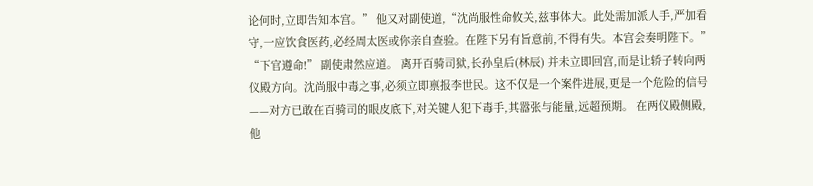论何时,立即告知本宫。” 他又对副使道,“沈尚服性命攸关,兹事体大。此处需加派人手,严加看守,一应饮食医药,必经周太医或你亲自查验。在陛下另有旨意前,不得有失。本宫会奏明陛下。” “下官遵命!” 副使肃然应道。 离开百骑司狱,长孙皇后(林辰) 并未立即回宫,而是让轿子转向两仪殿方向。沈尚服中毒之事,必须立即禀报李世民。这不仅是一个案件进展,更是一个危险的信号——对方已敢在百骑司的眼皮底下,对关键人犯下毒手,其嚣张与能量,远超预期。 在两仪殿侧殿,他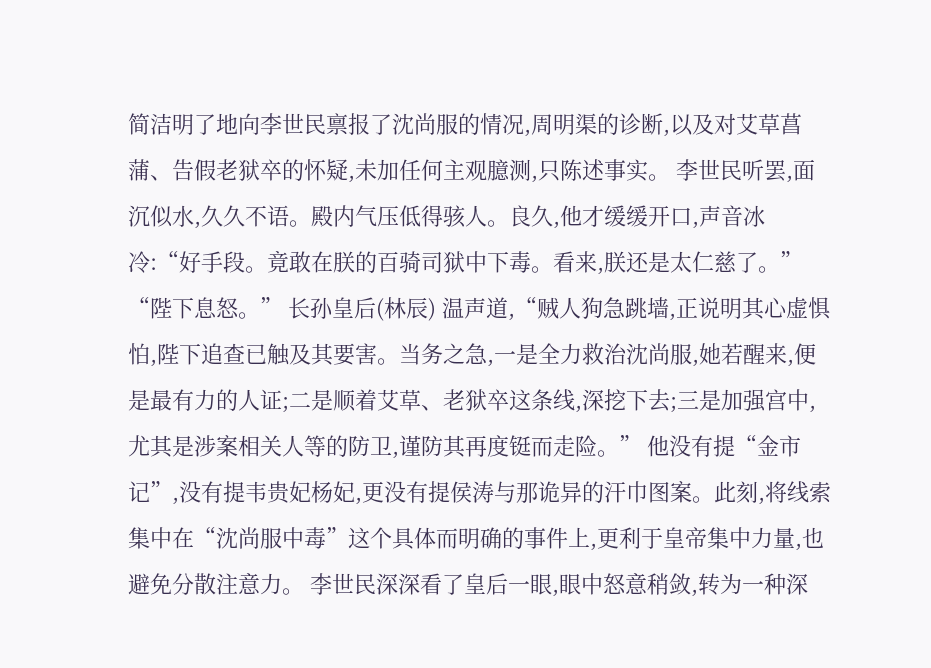简洁明了地向李世民禀报了沈尚服的情况,周明渠的诊断,以及对艾草菖蒲、告假老狱卒的怀疑,未加任何主观臆测,只陈述事实。 李世民听罢,面沉似水,久久不语。殿内气压低得骇人。良久,他才缓缓开口,声音冰冷:“好手段。竟敢在朕的百骑司狱中下毒。看来,朕还是太仁慈了。” “陛下息怒。” 长孙皇后(林辰) 温声道,“贼人狗急跳墙,正说明其心虚惧怕,陛下追查已触及其要害。当务之急,一是全力救治沈尚服,她若醒来,便是最有力的人证;二是顺着艾草、老狱卒这条线,深挖下去;三是加强宫中,尤其是涉案相关人等的防卫,谨防其再度铤而走险。” 他没有提“金市记”,没有提韦贵妃杨妃,更没有提侯涛与那诡异的汗巾图案。此刻,将线索集中在“沈尚服中毒”这个具体而明确的事件上,更利于皇帝集中力量,也避免分散注意力。 李世民深深看了皇后一眼,眼中怒意稍敛,转为一种深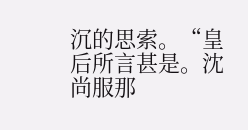沉的思索。“皇后所言甚是。沈尚服那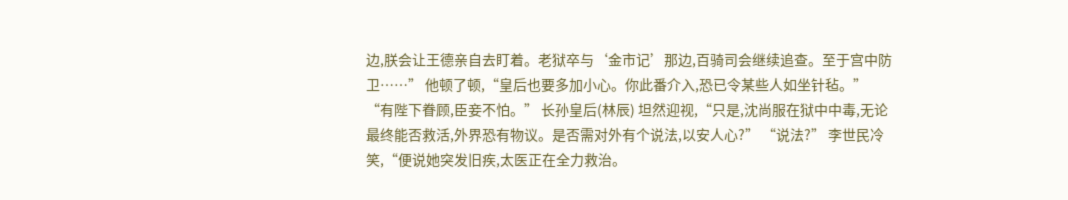边,朕会让王德亲自去盯着。老狱卒与‘金市记’那边,百骑司会继续追查。至于宫中防卫……” 他顿了顿,“皇后也要多加小心。你此番介入,恐已令某些人如坐针毡。” “有陛下眷顾,臣妾不怕。” 长孙皇后(林辰) 坦然迎视,“只是,沈尚服在狱中中毒,无论最终能否救活,外界恐有物议。是否需对外有个说法,以安人心?” “说法?” 李世民冷笑,“便说她突发旧疾,太医正在全力救治。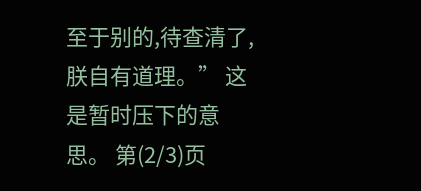至于别的,待查清了,朕自有道理。” 这是暂时压下的意思。 第(2/3)页